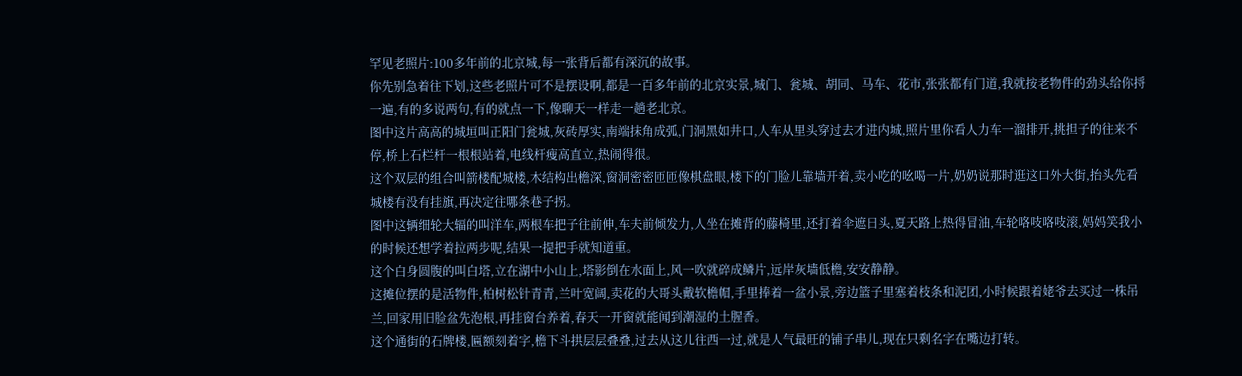罕见老照片:100多年前的北京城,每一张背后都有深沉的故事。
你先别急着往下划,这些老照片可不是摆设啊,都是一百多年前的北京实景,城门、瓮城、胡同、马车、花市,张张都有门道,我就按老物件的劲头给你捋一遍,有的多说两句,有的就点一下,像聊天一样走一趟老北京。
图中这片高高的城垣叫正阳门瓮城,灰砖厚实,南端抹角成弧,门洞黑如井口,人车从里头穿过去才进内城,照片里你看人力车一溜排开,挑担子的往来不停,桥上石栏杆一根根站着,电线杆瘦高直立,热闹得很。
这个双层的组合叫箭楼配城楼,木结构出檐深,窗洞密密匝匝像棋盘眼,楼下的门脸儿靠墙开着,卖小吃的吆喝一片,奶奶说那时逛这口外大街,抬头先看城楼有没有挂旗,再决定往哪条巷子拐。
图中这辆细轮大辐的叫洋车,两根车把子往前伸,车夫前倾发力,人坐在摊背的藤椅里,还打着伞遮日头,夏天路上热得冒油,车轮咯吱咯吱滚,妈妈笑我小的时候还想学着拉两步呢,结果一提把手就知道重。
这个白身圆腹的叫白塔,立在湖中小山上,塔影倒在水面上,风一吹就碎成鳞片,远岸灰墙低檐,安安静静。
这摊位摆的是活物件,柏树松针青青,兰叶宽阔,卖花的大哥头戴软檐帽,手里捧着一盆小景,旁边篮子里塞着枝条和泥团,小时候跟着姥爷去买过一株吊兰,回家用旧脸盆先泡根,再挂窗台养着,春天一开窗就能闻到潮湿的土腥香。
这个通街的石牌楼,匾额刻着字,檐下斗拱层层叠叠,过去从这儿往西一过,就是人气最旺的铺子串儿,现在只剩名字在嘴边打转。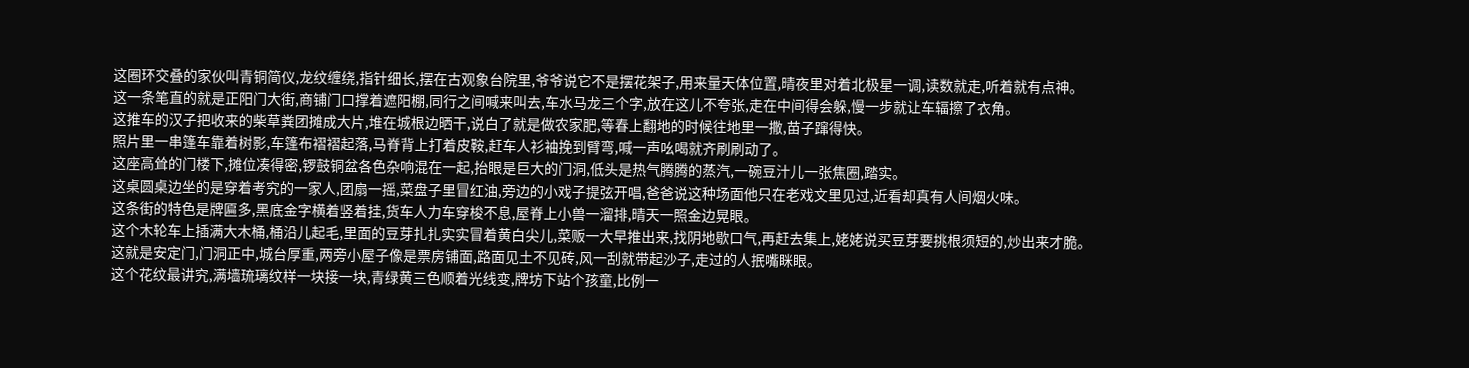这圈环交叠的家伙叫青铜简仪,龙纹缠绕,指针细长,摆在古观象台院里,爷爷说它不是摆花架子,用来量天体位置,晴夜里对着北极星一调,读数就走,听着就有点神。
这一条笔直的就是正阳门大街,商铺门口撑着遮阳棚,同行之间喊来叫去,车水马龙三个字,放在这儿不夸张,走在中间得会躲,慢一步就让车辐擦了衣角。
这推车的汉子把收来的柴草粪团摊成大片,堆在城根边晒干,说白了就是做农家肥,等春上翻地的时候往地里一撒,苗子蹿得快。
照片里一串篷车靠着树影,车篷布褶褶起落,马脊背上打着皮鞍,赶车人衫袖挽到臂弯,喊一声吆喝就齐刷刷动了。
这座高耸的门楼下,摊位凑得密,锣鼓铜盆各色杂响混在一起,抬眼是巨大的门洞,低头是热气腾腾的蒸汽,一碗豆汁儿一张焦圈,踏实。
这桌圆桌边坐的是穿着考究的一家人,团扇一摇,菜盘子里冒红油,旁边的小戏子提弦开唱,爸爸说这种场面他只在老戏文里见过,近看却真有人间烟火味。
这条街的特色是牌匾多,黑底金字横着竖着挂,货车人力车穿梭不息,屋脊上小兽一溜排,晴天一照金边晃眼。
这个木轮车上插满大木桶,桶沿儿起毛,里面的豆芽扎扎实实冒着黄白尖儿,菜贩一大早推出来,找阴地歇口气,再赶去集上,姥姥说买豆芽要挑根须短的,炒出来才脆。
这就是安定门,门洞正中,城台厚重,两旁小屋子像是票房铺面,路面见土不见砖,风一刮就带起沙子,走过的人抿嘴眯眼。
这个花纹最讲究,满墙琉璃纹样一块接一块,青绿黄三色顺着光线变,牌坊下站个孩童,比例一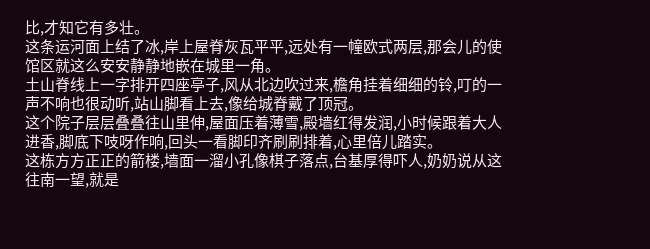比,才知它有多壮。
这条运河面上结了冰,岸上屋脊灰瓦平平,远处有一幢欧式两层,那会儿的使馆区就这么安安静静地嵌在城里一角。
土山脊线上一字排开四座亭子,风从北边吹过来,檐角挂着细细的铃,叮的一声不响也很动听,站山脚看上去,像给城脊戴了顶冠。
这个院子层层叠叠往山里伸,屋面压着薄雪,殿墙红得发润,小时候跟着大人进香,脚底下吱呀作响,回头一看脚印齐刷刷排着,心里倍儿踏实。
这栋方方正正的箭楼,墙面一溜小孔像棋子落点,台基厚得吓人,奶奶说从这往南一望,就是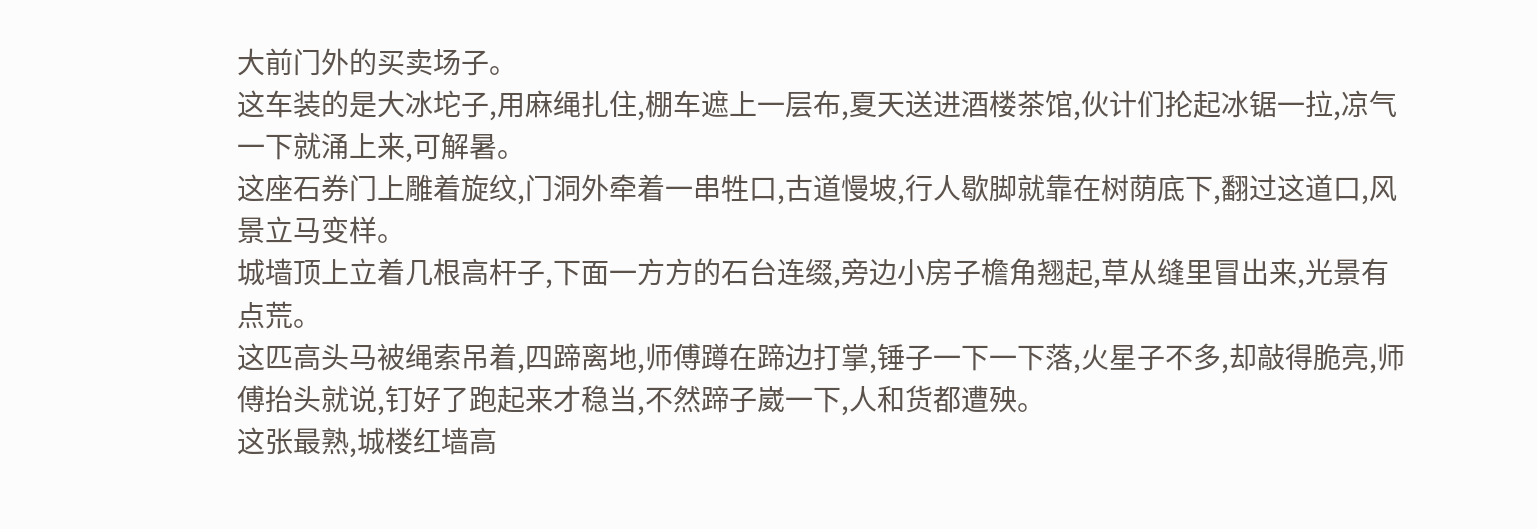大前门外的买卖场子。
这车装的是大冰坨子,用麻绳扎住,棚车遮上一层布,夏天送进酒楼茶馆,伙计们抡起冰锯一拉,凉气一下就涌上来,可解暑。
这座石券门上雕着旋纹,门洞外牵着一串牲口,古道慢坡,行人歇脚就靠在树荫底下,翻过这道口,风景立马变样。
城墙顶上立着几根高杆子,下面一方方的石台连缀,旁边小房子檐角翘起,草从缝里冒出来,光景有点荒。
这匹高头马被绳索吊着,四蹄离地,师傅蹲在蹄边打掌,锤子一下一下落,火星子不多,却敲得脆亮,师傅抬头就说,钉好了跑起来才稳当,不然蹄子崴一下,人和货都遭殃。
这张最熟,城楼红墙高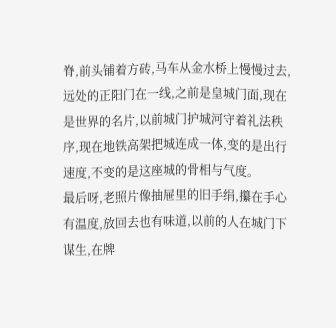脊,前头铺着方砖,马车从金水桥上慢慢过去,远处的正阳门在一线,之前是皇城门面,现在是世界的名片,以前城门护城河守着礼法秩序,现在地铁高架把城连成一体,变的是出行速度,不变的是这座城的骨相与气度。
最后呀,老照片像抽屉里的旧手绢,攥在手心有温度,放回去也有味道,以前的人在城门下谋生,在牌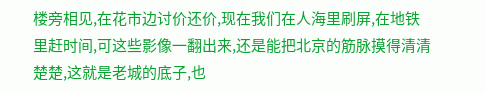楼旁相见,在花市边讨价还价,现在我们在人海里刷屏,在地铁里赶时间,可这些影像一翻出来,还是能把北京的筋脉摸得清清楚楚,这就是老城的底子,也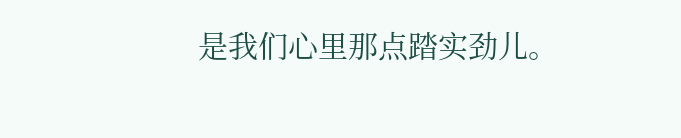是我们心里那点踏实劲儿。